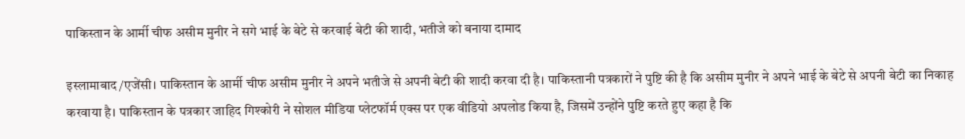पाकिस्तान के आर्मी चीफ असीम मुनीर ने सगे भाई के बेटे से करवाई बेटी की शादी, भतीजे को बनाया दामाद

इस्लामाबाद/एजेंसी। पाकिस्तान के आर्मी चीफ असीम मुनीर ने अपने भतीजे से अपनी बेटी की शादी करवा दी है। पाकिस्तानी पत्रकारों ने पुष्टि की है कि असीम मुनीर ने अपने भाई के बेटे से अपनी बेटी का निकाह करवाया है। पाकिस्तान के पत्रकार जाहिद गिश्कोरी ने सोशल मीडिया प्लेटफॉर्म एक्स पर एक वीडियो अपलोड किया है, जिसमें उन्होंने पुष्टि करते हुए कहा है कि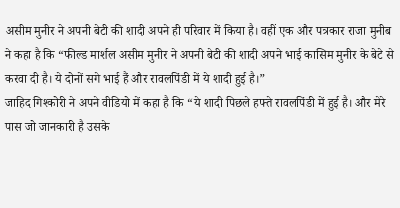असीम मुनीर ने अपनी बेटी की शादी अपने ही परिवार में किया है। वहीं एक और पत्रकार राजा मुनीब ने कहा है कि “फील्ड मार्शल असीम मुनीर ने अपनी बेटी की शादी अपने भाई कासिम मुनीर के बेटे से करवा दी है। ये दोनों सगे भाई हैं और रावलपिंडी में ये शादी हुई है।”
जाहिद गिश्कोरी ने अपने वीडियो में कहा है कि “ये शादी पिछले हफ्ते रावलपिंडी में हुई है। और मेरे पास जो जानकारी है उसके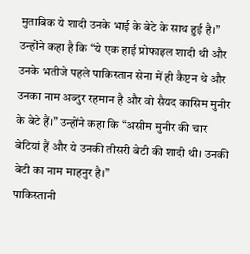मुताबिक ये शादी उनके भाई के बेटे के साथ हुई है।” उन्होंने कहा है कि “ये एक हाई प्रोफाइल शादी थी और उनके भतीजे पहले पाकिस्तान सेना में ही कैप्टन थे और उनका नाम अब्दुर रहमान है और वो सैयद कासिम मुनीर के बेटे हैं।” उन्होंने कहा कि “असीम मुनीर की चार बेटियां हैं और ये उनकी तीसरी बेटी की शादी थी। उनकी बेटी का नाम माहनुर है।”
पाकिस्तानी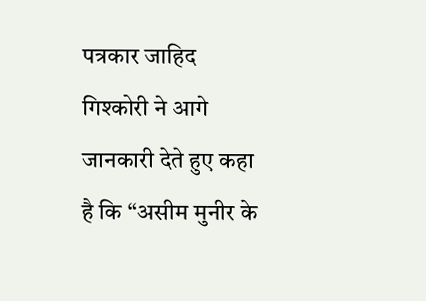पत्रकार जाहिद गिश्कोरी ने आगे जानकारी देते हुए कहा है कि “असीम मुनीर के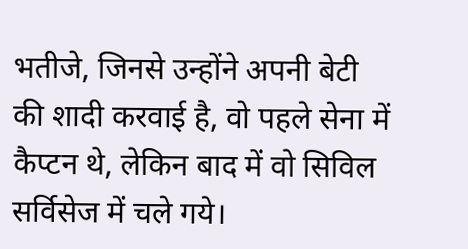भतीजे, जिनसे उन्होंने अपनी बेटी की शादी करवाई है, वो पहले सेना में कैप्टन थे, लेकिन बाद में वो सिविल सर्विसेज में चले गये।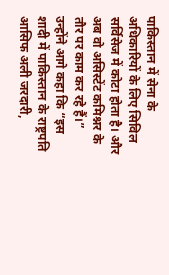पाकिस्तान में सेना के अधिकारियों के लिए सिविल सर्विसेज में कोटा होता है। और अब वो असिस्टेंट कमिश्नर के तौर पर काम कर रहे हैं।” उन्होंने आगे कहा कि “इस शादी में पाकिस्तान के राष्ट्रपति आसिफ अली जरदारी,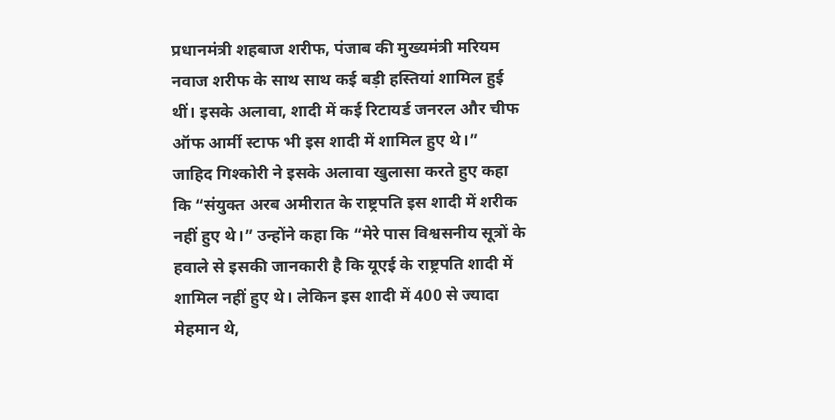प्रधानमंत्री शहबाज शरीफ, पंजाब की मुख्यमंत्री मरियम नवाज शरीफ के साथ साथ कई बड़ी हस्तियां शामिल हुई थीं। इसके अलावा, शादी में कई रिटायर्ड जनरल और चीफ ऑफ आर्मी स्टाफ भी इस शादी में शामिल हुए थे।”
जाहिद गिश्कोरी ने इसके अलावा खुलासा करते हुए कहा कि “संयुक्त अरब अमीरात के राष्ट्रपति इस शादी में शरीक नहीं हुए थे।” उन्होंने कहा कि “मेरे पास विश्वसनीय सूत्रों के हवाले से इसकी जानकारी है कि यूएई के राष्ट्रपति शादी में शामिल नहीं हुए थे। लेकिन इस शादी में 400 से ज्यादा मेहमान थे,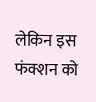लेकिन इस फंक्शन को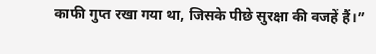काफी गुप्त रखा गया था, जिसके पीछे सुरक्षा की वजहें हैं।”